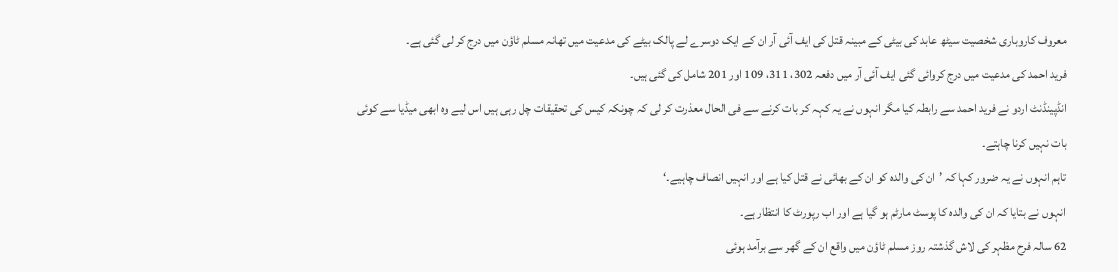معروف کاروباری شخصیت سیٹھ عابد کی بیٹی کے مبینہ قتل کی ایف آئی آر ان کے ایک دوسرے لے پالک بیٹے کی مدعیت میں تھانہ مسلم ٹاؤن میں درج کر لی گئی ہے۔
فرید احمد کی مدعیت میں درج کروائی گئی ایف آئی آر میں دفعہ 302، 311، 109 اور 201 شامل کی گئی ہیں۔
انڈپینڈنٹ اردو نے فرید احمد سے رابطہ کیا مگر انہوں نے یہ کہہ کر بات کرنے سے فی الحال معذرت کر لی کہ چونکہ کیس کی تحقیقات چل رہی ہیں اس لیے وہ ابھی میڈیا سے کوئی بات نہیں کرنا چاہتے۔
تاہم انہوں نے یہ ضرور کہا کہ ’ان کی والدہ کو ان کے بھائی نے قتل کیا ہے اور انہیں انصاف چاہیے۔‘
انہوں نے بتایا کہ ان کی والدہ کا پوسٹ مارٹم ہو گیا ہے اور اب رپورٹ کا انتظار ہے۔
62 سالہ فرح مظہر کی لاش گذشتہ روز مسلم ٹاؤن میں واقع ان کے گھر سے برآمد ہوئی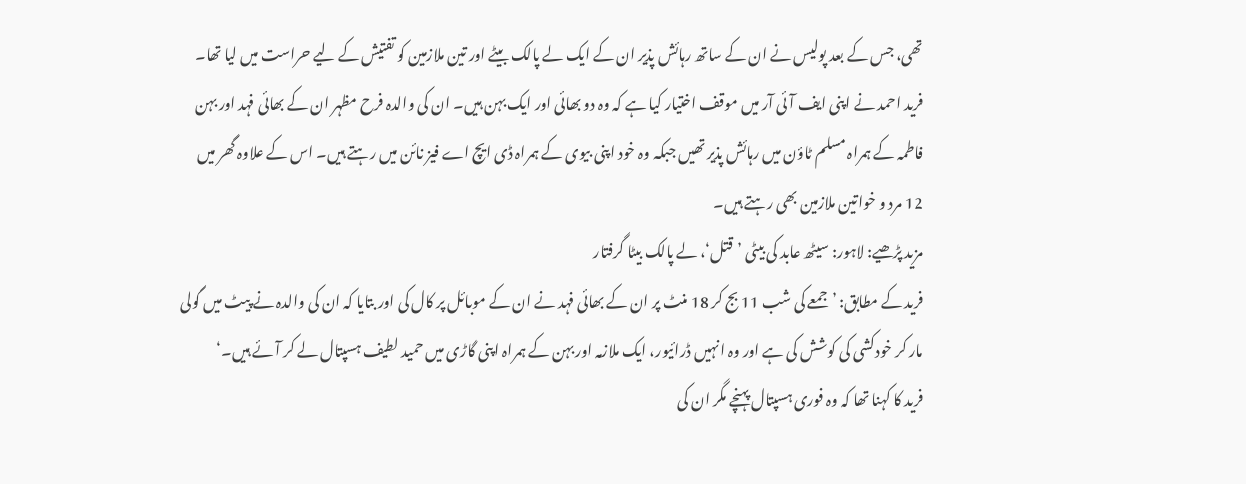تھی، جس کے بعد پولیس نے ان کے ساتھ رہائش پذیر ان کے ایک لے پالک بیٹے اور تین ملازمین کو تفتیش کے لیے حراست میں لیا تھا۔
فرید احمد نے اپنی ایف آئی آر میں موقف اختیار کیا ہے کہ وہ دو بھائی اور ایک بہن ہیں۔ ان کی والدہ فرح مظہر ان کے بھائی فہد اور بہن فاطمہ کے ہمراہ مسلم ٹاؤن میں رہائش پذیر تھیں جبکہ وہ خود اپنی بیوی کے ہمراہ ڈی ایچ اے فیز نائن میں رہتے ہیں۔ اس کے علاوہ گھر میں 12 مرد و خواتین ملازمین بھی رہتے ہیں۔
مزید پڑھیے: لاہور: سیٹھ عابد کی بیٹی ’قتل‘، لے پالک بیٹا گرفتار
فرید کے مطابق: ’جمعے کی شب 11 بج کر 18 منٹ پر ان کے بھائی فہد نے ان کے موبائل پر کال کی اور بتایا کہ ان کی والدہ نے پیٹ میں گولی مار کر خودکشی کی کوشش کی ہے اور وہ انہیں ڈرائیور، ایک ملازمہ اور بہن کے ہمراہ اپنی گاڑی میں حمید لطیف ہسپتال لے کر آئے ہیں۔‘
فرید کا کہنا تھا کہ وہ فوری ہسپتال پہنچے مگر ان کی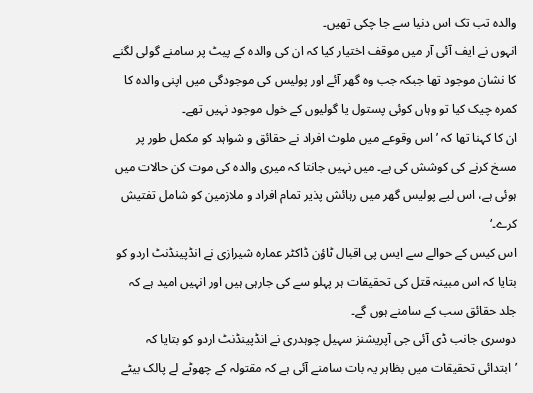والدہ تب تک اس دنیا سے جا چکی تھیں۔
انہوں نے ایف آئی آر میں موقف اختیار کیا کہ ان کی والدہ کے پیٹ پر سامنے گولی لگنے کا نشان موجود تھا جبکہ جب وہ گھر آئے اور پولیس کی موجودگی میں اپنی والدہ کا کمرہ چیک کیا تو وہاں کوئی پستول یا گولیوں کے خول موجود نہیں تھے۔
ان کا کہنا تھا کہ ’اس وقوعے میں ملوث افراد نے حقائق و شواہد کو مکمل طور پر مسخ کرنے کی کوشش کی ہے۔ میں نہیں جانتا کہ میری والدہ کی موت کن حالات میں ہوئی ہے، اس لیے پولیس گھر میں رہائش پذیر تمام افراد و ملازمین کو شامل تفتیش کرے۔‘
اس کیس کے حوالے سے ایس پی اقبال ٹاؤن ڈاکٹر عمارہ شیرازی نے انڈپینڈنٹ اردو کو بتایا کہ اس مبینہ قتل کی تحقیقات ہر پہلو سے کی جارہی ہیں اور انہیں امید ہے کہ جلد حقائق سب کے سامنے ہوں گے۔
دوسری جانب ڈی آئی جی آپریشنز سہیل چوہدری نے انڈپینڈنٹ اردو کو بتایا کہ ’ابتدائی تحقیقات میں بظاہر یہ بات سامنے آئی ہے کہ مقتولہ کے چھوٹے لے پالک بیٹے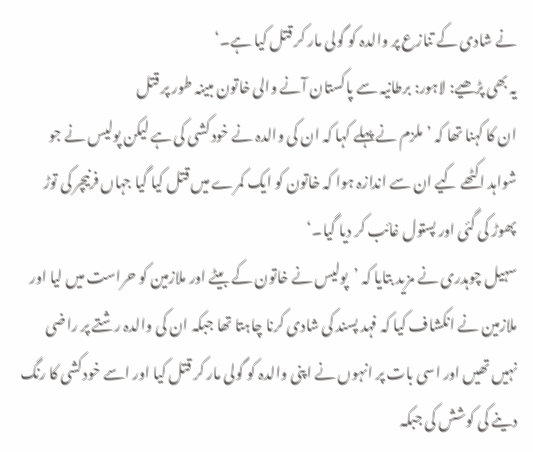نے شادی کے تنازع پر والدہ کو گولی مار کر قتل کیا ہے۔‘
یہ بھی پڑھیے: لاہور: برطانیہ سے پاکستان آنے والی خاتون مبینہ طور پر قتل
ان کا کہنا تھا کہ ’ملزم نے پہلے کہا کہ ان کی والدہ نے خود کشی کی ہے لیکن پولیس نے جو شواہد اکٹھے کیے ان سے اندازہ ہوا کہ خاتون کو ایک کمرے میں قتل کیا گیا جہاں فرنیچر کی توڑ پھوڑ کی گئی اور پستول غائب کر دیا گیا۔‘
سہیل چوہدری نے مزید بتایا کہ ’پولیس نے خاتون کے بیٹے اور ملازمین کو حراست میں لیا اور ملازمین نے انکشاف کیا کہ فہد پسند کی شادی کرنا چاہتا تھا جبکہ ان کی والدہ رشتے پر راضی نہیں تھیں اور اسی بات پر انہوں نے اپنی والدہ کو گولی مار کر قتل کیا اور اسے خودکشی کا رنگ دینے کی کوشش کی جبکہ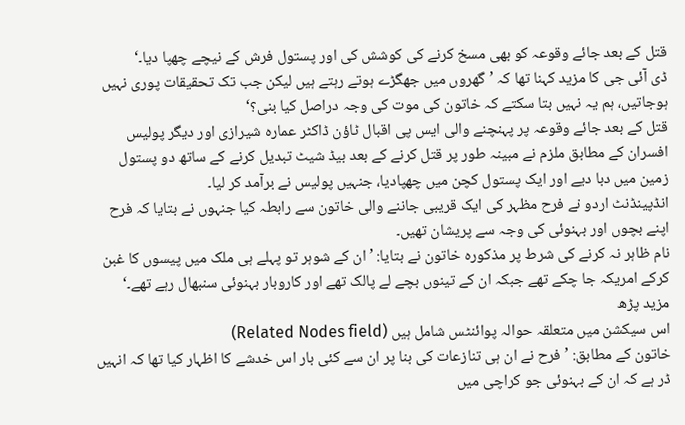قتل کے بعد جائے وقوعہ کو بھی مسخ کرنے کی کوشش کی اور پستول فرش کے نیچے چھپا دیا۔‘
ڈی آئی جی کا مزید کہنا تھا کہ ’گھروں میں جھگڑے ہوتے رہتے ہیں لیکن جب تک تحقیقات پوری نہیں ہوجاتیں، ہم یہ نہیں بتا سکتے کہ خاتون کی موت کی وجہ دراصل کیا بنی؟‘
قتل کے بعد جائے وقوعہ پر پہنچنے والی ایس پی اقبال ٹاؤن ڈاکٹر عمارہ شیرازی اور دیگر پولیس افسران کے مطابق ملزم نے مبینہ طور پر قتل کرنے کے بعد بیڈ شیٹ تبدیل کرنے کے ساتھ دو پستول زمین میں دبا دیے اور ایک پستول کچن میں چھپادیا، جنہیں پولیس نے برآمد کر لیا۔
انڈپینڈنٹ اردو نے فرح مظہر کی ایک قریبی جاننے والی خاتون سے رابطہ کیا جنہوں نے بتایا کہ فرح اپنے بچوں اور بہنوئی کی وجہ سے پریشان تھیں۔
نام ظاہر نہ کرنے کی شرط پر مذکورہ خاتون نے بتایا: ’ان کے شوہر تو پہلے ہی ملک میں پیسوں کا غبن کرکے امریکہ جا چکے تھے جبکہ ان کے تینوں بچے لے پالک تھے اور کاروبار بہنوئی سنبھال رہے تھے۔‘
مزید پڑھ
اس سیکشن میں متعلقہ حوالہ پوائنٹس شامل ہیں (Related Nodes field)
خاتون کے مطابق: ’فرح نے ان ہی تنازعات کی بنا پر ان سے کئی بار اس خدشے کا اظہار کیا تھا کہ انہیں ڈر ہے کہ ان کے بہنوئی جو کراچی میں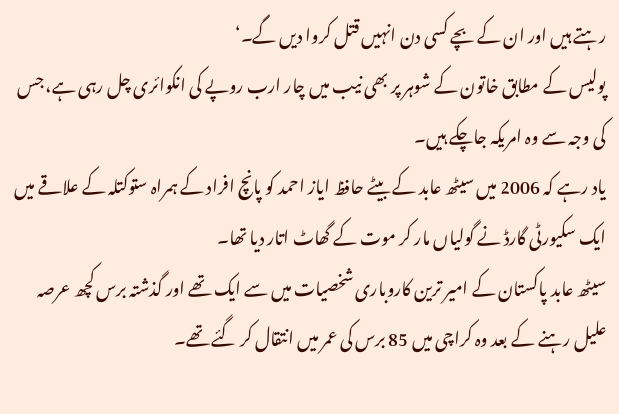رہتے ہیں اور ان کے بچے کسی دن انہیں قتل کروا دیں گے۔‘
پولیس کے مطابق خاتون کے شوہر پر بھی نیب میں چار ارب روپے کی انکوائری چل رہی ہے، جس کی وجہ سے وہ امریکہ جاچکے ہیں۔
یاد رہے کہ 2006 میں سیٹھ عابد کے بیٹے حافظ ایاز احمد کو پانچ افراد کے ہمراہ ستوکتلہ کے علاقے میں ایک سکیورٹی گارڈ نے گولیاں مار کر موت کے گھاٹ اتار دیا تھا۔
سیٹھ عابد پاکستان کے امیر ترین کاروباری شخصیات میں سے ایک تھے اور گذشتہ برس کچھ عرصہ علیل رہنے کے بعد وہ کراچی میں 85 برس کی عمر میں انتقال کر گئے تھے۔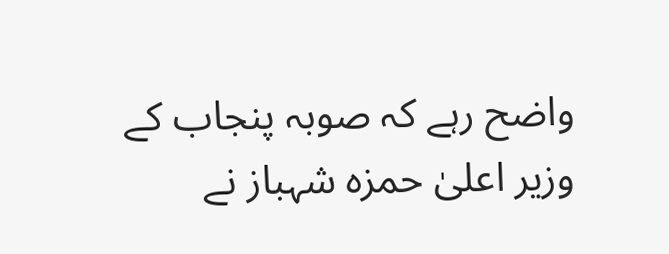واضح رہے کہ صوبہ پنجاب کے وزیر اعلیٰ حمزہ شہباز نے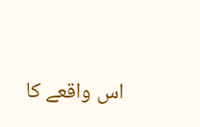اس واقعے کا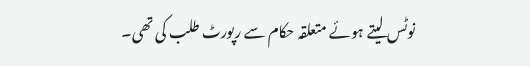نوٹس لیتے ہوئے متعلقہ حکام سے رپورٹ طلب کی تھی۔